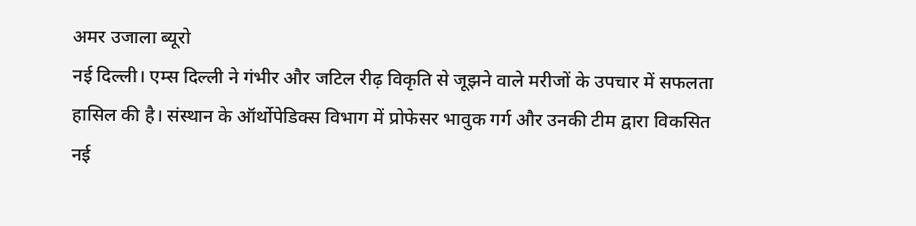अमर उजाला ब्यूरो
नई दिल्ली। एम्स दिल्ली ने गंभीर और जटिल रीढ़ विकृति से जूझने वाले मरीजों के उपचार में सफलता हासिल की है। संस्थान के ऑर्थोपेडिक्स विभाग में प्रोफेसर भावुक गर्ग और उनकी टीम द्वारा विकसित नई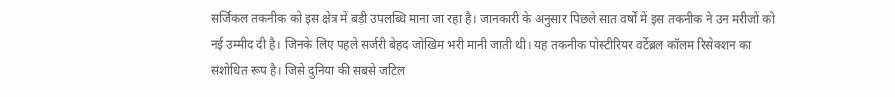सर्जिकल तकनीक को इस क्षेत्र में बड़ी उपलब्धि माना जा रहा है। जानकारी के अनुसार पिछले सात वर्षों में इस तकनीक ने उन मरीजों को नई उम्मीद दी है। जिनके लिए पहले सर्जरी बेहद जोखिम भरी मानी जाती थी। यह तकनीक पोस्टीरियर वर्टेब्रल कॉलम रिसेक्शन का संशोधित रूप है। जिसे दुनिया की सबसे जटिल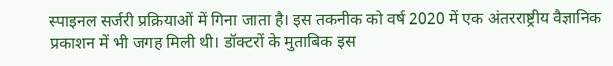स्पाइनल सर्जरी प्रक्रियाओं में गिना जाता है। इस तकनीक को वर्ष 2020 में एक अंतरराष्ट्रीय वैज्ञानिक प्रकाशन में भी जगह मिली थी। डॉक्टरों के मुताबिक इस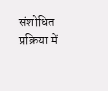संशोधित प्रक्रिया में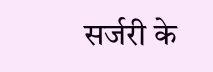सर्जरी के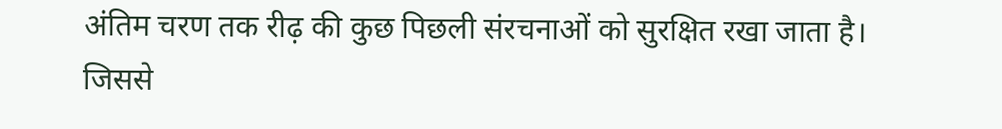अंतिम चरण तक रीढ़ की कुछ पिछली संरचनाओं को सुरक्षित रखा जाता है। जिससे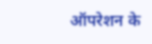ऑपरेशन के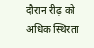दौरान रीढ़ को अधिक स्थिरता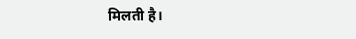मिलती है।